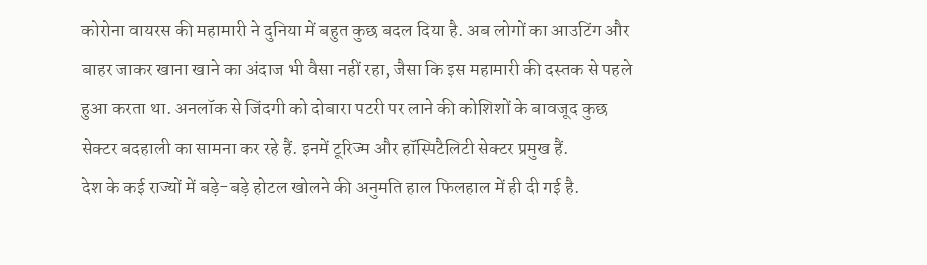कोरोना वायरस की महामारी ने दुनिया में बहुत कुछ बदल दिया है. अब लोगों का आउटिंग और बाहर जाकर खाना खाने का अंदाज भी वैसा नहीं रहा, जैसा कि इस महामारी की दस्तक से पहले हुआ करता था. अनलॉक से जिंदगी को दोबारा पटरी पर लाने की कोशिशों के बावजूद कुछ सेक्टर बदहाली का सामना कर रहे हैं. इनमें टूरिज्म और हॉस्पिटैलिटी सेक्टर प्रमुख हैं.
देश के कई राज्यों में बड़े-बड़े होटल खोलने की अनुमति हाल फिलहाल में ही दी गई है.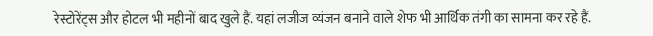रेस्टोरेंट्स और होटल भी महीनों बाद खुले हैं. यहां लजीज व्यंजन बनाने वाले शेफ भी आर्थिक तंगी का सामना कर रहे हैं.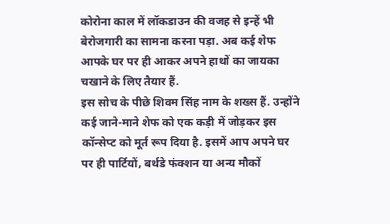कोरोना काल में लॉकडाउन की वजह से इन्हें भी बेरोजगारी का सामना करना पड़ा. अब कई शेफ आपके घर पर ही आकर अपने हाथों का जायका चखाने के लिए तैयार हैं.
इस सोच के पीछे शिवम सिंह नाम के शख्स हैं. उन्होंने कई जाने-माने शेफ को एक कड़ी में जोड़कर इस कॉन्सेप्ट को मूर्त रूप दिया है. इसमें आप अपने घर पर ही पार्टियों, बर्थडे फंक्शन या अन्य मौकों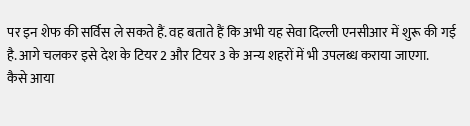पर इन शेफ की सर्विस ले सकते हैं. वह बताते हैं कि अभी यह सेवा दिल्ली एनसीआर में शुरू की गई है. आगे चलकर इसे देश के टियर 2 और टियर 3 के अन्य शहरों में भी उपलब्ध कराया जाएगा.
कैसे आया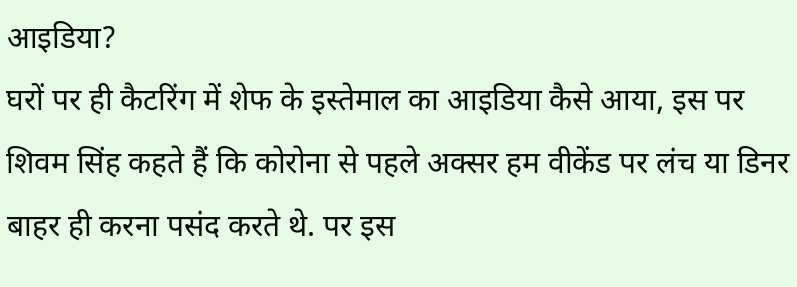आइडिया?
घरों पर ही कैटरिंग में शेफ के इस्तेमाल का आइडिया कैसे आया, इस पर शिवम सिंह कहते हैं कि कोरोना से पहले अक्सर हम वीकेंड पर लंच या डिनर बाहर ही करना पसंद करते थे. पर इस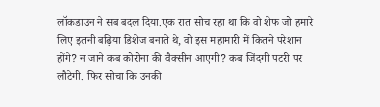लॉकडाउन ने सब बदल दिया.एक रात सोच रहा था कि वो शेफ जो हमारे लिए इतनी बढ़िया डिशेज बनाते थे, वो इस महामारी में कितने परेशान होंगे? न जाने कब कोरोना की वैक्सीन आएगी? कब जिंदगी पटरी पर लौटेगी. फिर सोचा कि उनकी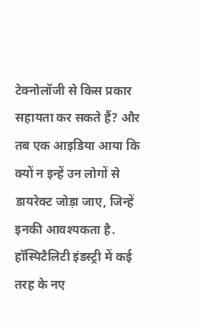टेक्नोलॉजी से किस प्रकार सहायता कर सकते हैं? और तब एक आइडिया आया कि क्यों न इन्हें उन लोगों से डायरेक्ट जोड़ा जाए, जिन्हें इनकी आवश्यकता है.
हॉस्पिटैलिटी इंडस्ट्री में कई तरह के नए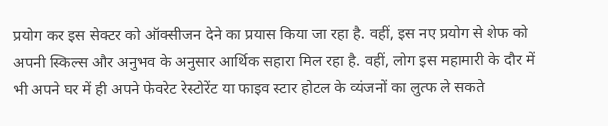प्रयोग कर इस सेक्टर को ऑक्सीजन देने का प्रयास किया जा रहा है. वहीं, इस नए प्रयोग से शेफ को अपनी स्किल्स और अनुभव के अनुसार आर्थिक सहारा मिल रहा है. वहीं, लोग इस महामारी के दौर में भी अपने घर में ही अपने फेवरेट रेस्टोरेंट या फाइव स्टार होटल के व्यंजनों का लुत्फ ले सकते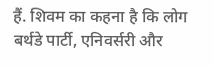हैं. शिवम का कहना है कि लोग बर्थडे पार्टी, एनिवर्सरी और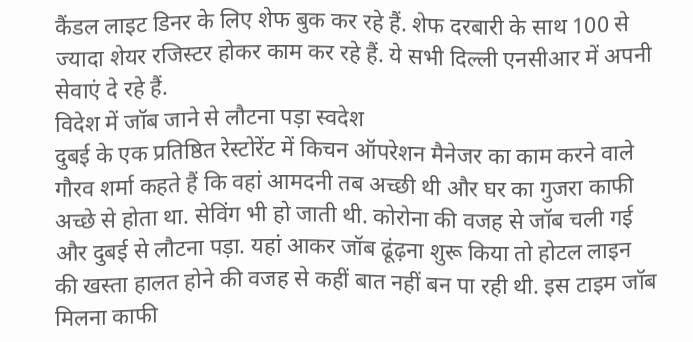कैंडल लाइट डिनर के लिए शेफ बुक कर रहे हैं. शेफ दरबारी के साथ 100 से ज्यादा शेयर रजिस्टर होकर काम कर रहे हैं. ये सभी दिल्ली एनसीआर में अपनी सेवाएं दे रहे हैं.
विदेश में जॉब जाने से लौटना पड़ा स्वदेश
दुबई के एक प्रतिष्ठित रेस्टोरेंट में किचन ऑपरेशन मैनेजर का काम करने वाले गौरव शर्मा कहते हैं कि वहां आमदनी तब अच्छी थी और घर का गुजरा काफी अच्छे से होता था. सेविंग भी हो जाती थी. कोरोना की वजह से जॉब चली गई और दुबई से लौटना पड़ा. यहां आकर जॉब ढूंढ़ना शुरू किया तो होटल लाइन की खस्ता हालत होने की वजह से कहीं बात नहीं बन पा रही थी. इस टाइम जॉब मिलना काफी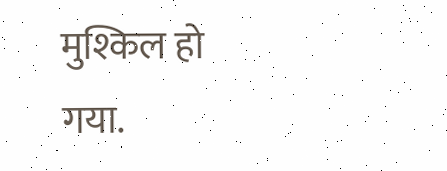मुश्किल हो गया.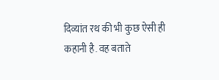दिव्यांत रथ की भी कुछ ऐसी ही कहानी है. वह बताते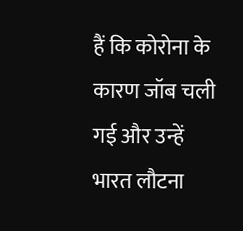हैं कि कोरोना के कारण जॉब चली गई और उन्हें भारत लौटना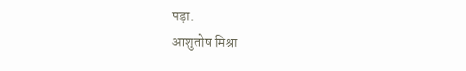पड़ा.
आशुतोष मिश्रा